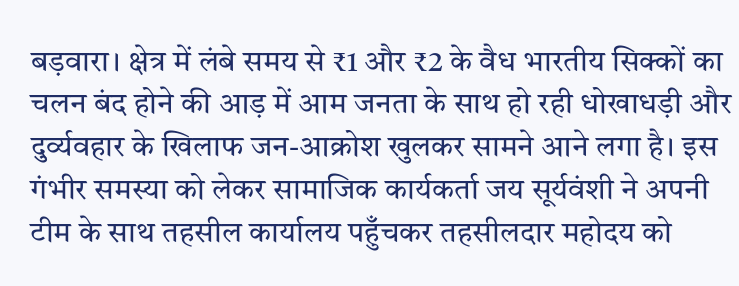बड़वारा। क्षेत्र में लंबे समय से ₹1 और ₹2 के वैध भारतीय सिक्कों का चलन बंद होने की आड़ में आम जनता के साथ हो रही धोखाधड़ी और दुर्व्यवहार के खिलाफ जन-आक्रोश खुलकर सामने आने लगा है। इस गंभीर समस्या को लेकर सामाजिक कार्यकर्ता जय सूर्यवंशी ने अपनी टीम के साथ तहसील कार्यालय पहुँचकर तहसीलदार महोदय को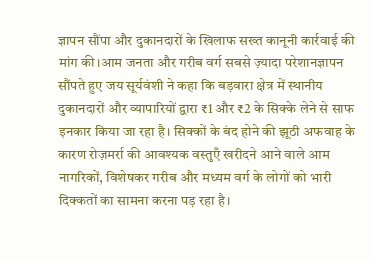ज्ञापन सौंपा और दुकानदारों के खिलाफ सख्त कानूनी कार्रवाई की मांग की।आम जनता और गरीब वर्ग सबसे ज़्यादा परेशानज्ञापन सौंपते हुए जय सूर्यवंशी ने कहा कि बड़वारा क्षेत्र में स्थानीय दुकानदारों और व्यापारियों द्वारा ₹1 और ₹2 के सिक्के लेने से साफ इनकार किया जा रहा है। सिक्कों के बंद होने की झूठी अफवाह के कारण रोज़मर्रा की आवश्यक वस्तुएँ खरीदने आने वाले आम नागरिकों, विशेषकर गरीब और मध्यम वर्ग के लोगों को भारी दिक्कतों का सामना करना पड़ रहा है।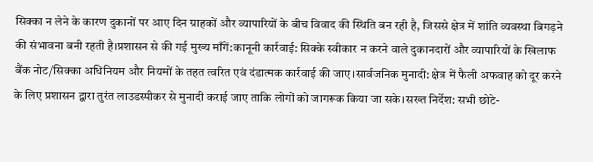सिक्का न लेने के कारण दुकानों पर आए दिन ग्राहकों और व्यापारियों के बीच विवाद की स्थिति बन रही है, जिससे क्षेत्र में शांति व्यवस्था बिगड़ने की संभावना बनी रहती है।प्रशासन से की गई मुख्य माँगें:कानूनी कार्रवाई: सिक्के स्वीकार न करने वाले दुकानदारों और व्यापारियों के खिलाफ बैंक नोट/सिक्का अधिनियम और नियमों के तहत त्वरित एवं दंडात्मक कार्रवाई की जाए।सार्वजनिक मुनादी: क्षेत्र में फैली अफवाह को दूर करने के लिए प्रशासन द्वारा तुरंत लाउडस्पीकर से मुनादी कराई जाए ताकि लोगों को जागरूक किया जा सके।सख्त निर्देश: सभी छोटे-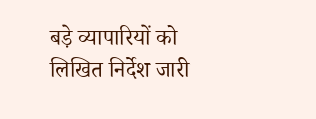बड़े व्यापारियों को लिखित निर्देश जारी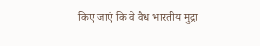किए जाएं कि वे वैध भारतीय मुद्रा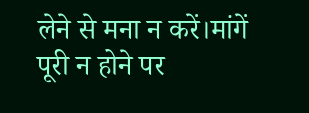लेने से मना न करें।मांगें पूरी न होने पर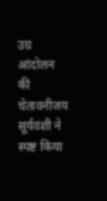उग्र आंदोलन की चेतावनीजय सूर्यवंशी ने स्पष्ट किया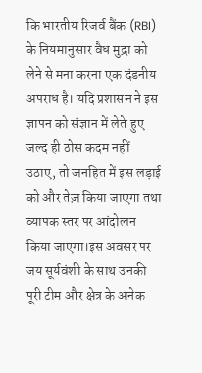कि भारतीय रिजर्व बैंक (RBI) के नियमानुसार वैध मुद्रा को लेने से मना करना एक दंडनीय अपराध है। यदि प्रशासन ने इस ज्ञापन को संज्ञान में लेते हुए जल्द ही ठोस कदम नहीं उठाए, तो जनहित में इस लड़ाई को और तेज़ किया जाएगा तथा व्यापक स्तर पर आंदोलन किया जाएगा।इस अवसर पर जय सूर्यवंशी के साथ उनकी पूरी टीम और क्षेत्र के अनेक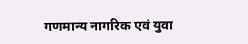गणमान्य नागरिक एवं युवा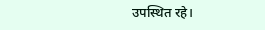उपस्थित रहे।